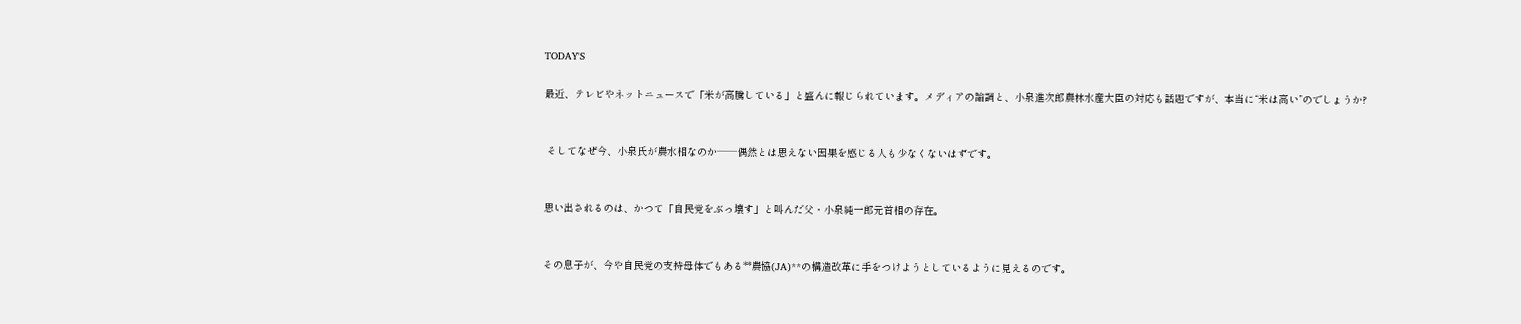TODAY'S

最近、テレビやネットニュースで「米が高騰している」と盛んに報じられています。メディアの論調と、小泉進次郎農林水産大臣の対応も話題ですが、本当に“米は高い”のでしょうか?


 そしてなぜ今、小泉氏が農水相なのか──偶然とは思えない因果を感じる人も少なくないはずです。


思い出されるのは、かつて「自民党をぶっ壊す」と叫んだ父・小泉純一郎元首相の存在。


その息子が、今や自民党の支持母体でもある**農協(JA)**の構造改革に手をつけようとしているように見えるのです。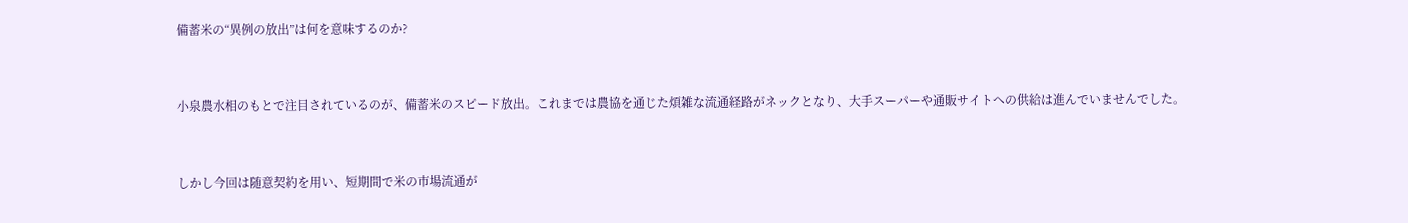備蓄米の“異例の放出”は何を意味するのか?


小泉農水相のもとで注目されているのが、備蓄米のスピード放出。これまでは農協を通じた煩雑な流通経路がネックとなり、大手スーパーや通販サイトへの供給は進んでいませんでした。


しかし今回は随意契約を用い、短期間で米の市場流通が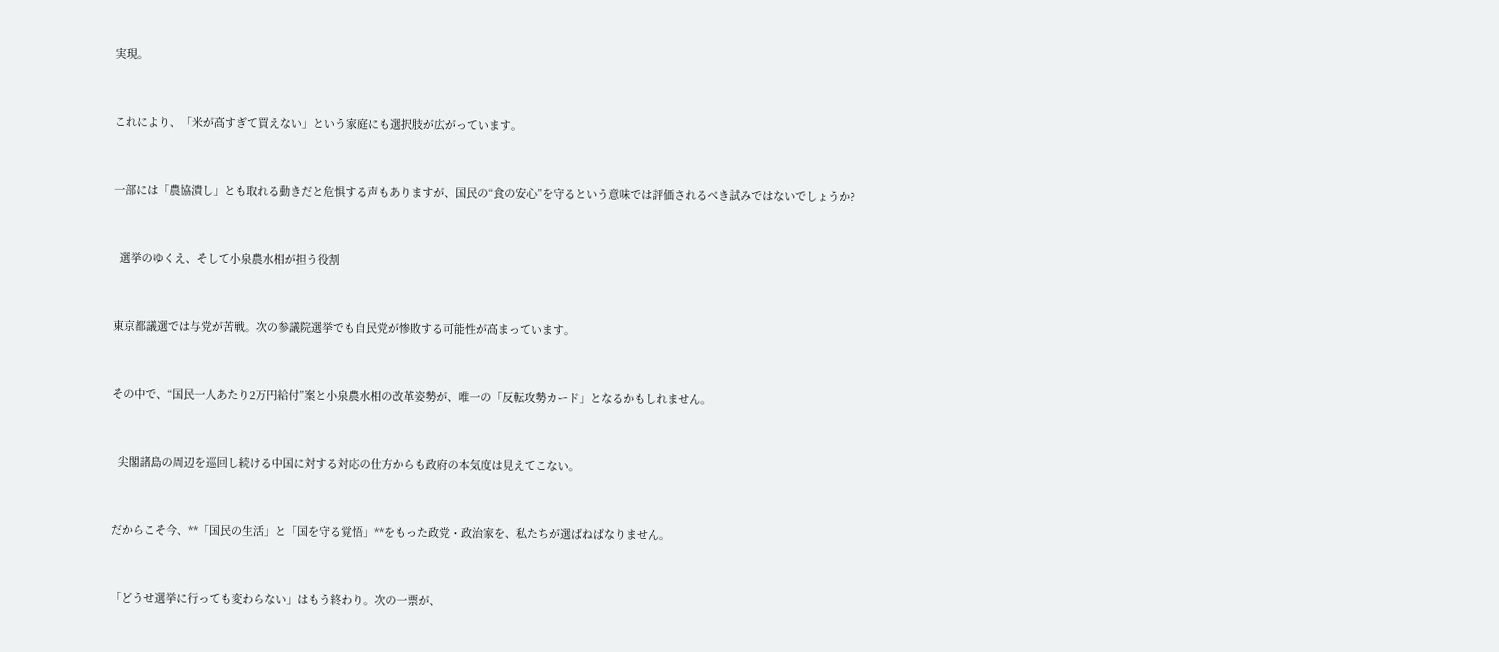実現。


これにより、「米が高すぎて買えない」という家庭にも選択肢が広がっています。


一部には「農協潰し」とも取れる動きだと危惧する声もありますが、国民の“食の安心”を守るという意味では評価されるべき試みではないでしょうか?


  選挙のゆくえ、そして小泉農水相が担う役割


東京都議選では与党が苦戦。次の参議院選挙でも自民党が惨敗する可能性が高まっています。


その中で、“国民一人あたり2万円給付”案と小泉農水相の改革姿勢が、唯一の「反転攻勢カード」となるかもしれません。


  尖閣諸島の周辺を巡回し続ける中国に対する対応の仕方からも政府の本気度は見えてこない。


だからこそ今、**「国民の生活」と「国を守る覚悟」**をもった政党・政治家を、私たちが選ばねばなりません。


「どうせ選挙に行っても変わらない」はもう終わり。次の一票が、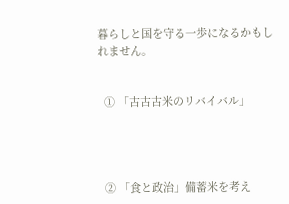暮らしと国を守る一歩になるかもしれません。


  ① 「古古古米のリバイバル」




  ② 「食と政治」備蓄米を考え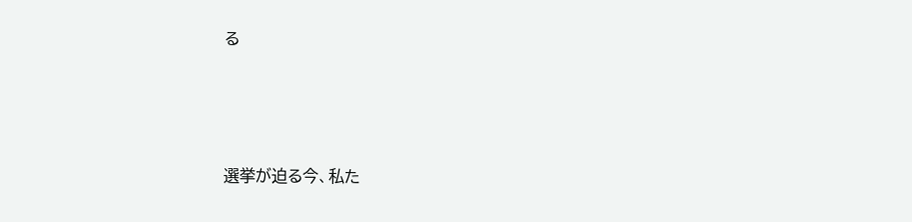る






選挙が迫る今、私た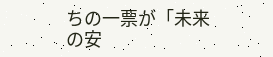ちの一票が「未来の安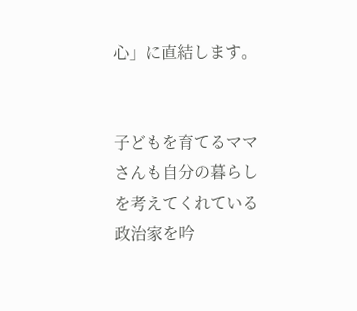心」に直結します。


子どもを育てるママさんも自分の暮らしを考えてくれている政治家を吟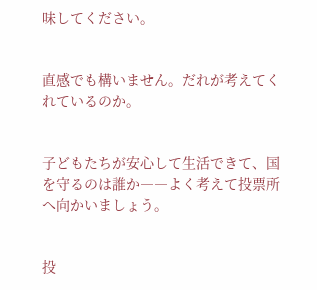味してください。


直感でも構いません。だれが考えてくれているのか。


子どもたちが安心して生活できて、国を守るのは誰か――よく考えて投票所へ向かいましょう。


投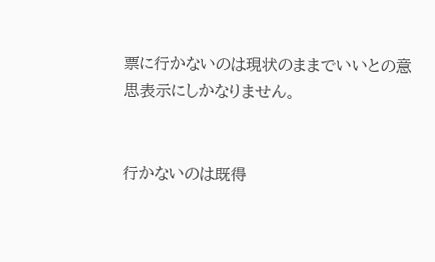票に行かないのは現状のままでいいとの意思表示にしかなりません。


行かないのは既得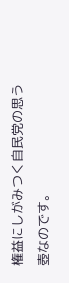権益にしがみつく自民党の思う壺なのです。